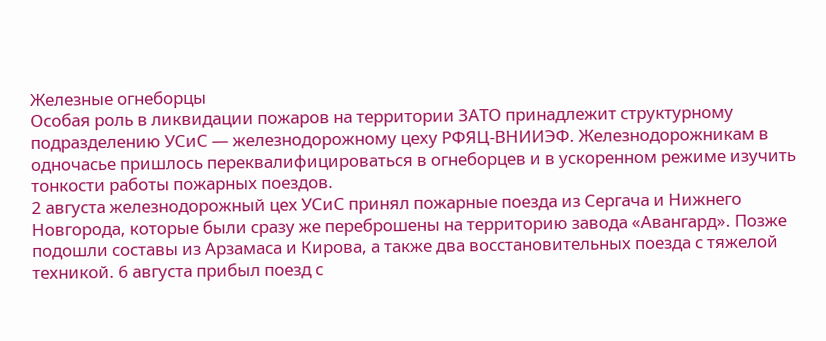Железные огнеборцы
Особая роль в ликвидации пожаров на территории ЗАТО принадлежит структурному подразделению УСиС — железнодорожному цеху РФЯЦ-ВНИИЭФ. Железнодорожникам в одночасье пришлось переквалифицироваться в огнеборцев и в ускоренном режиме изучить тонкости работы пожарных поездов.
2 августа железнодорожный цех УСиС принял пожарные поезда из Сергача и Нижнего Новгорода, которые были сразу же переброшены на территорию завода «Авангард». Позже подошли составы из Арзамаса и Кирова, а также два восстановительных поезда с тяжелой техникой. 6 августа прибыл поезд с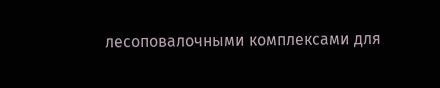лесоповалочными комплексами для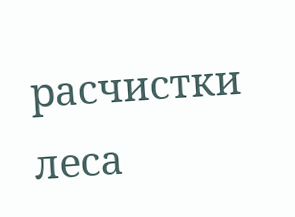расчистки леса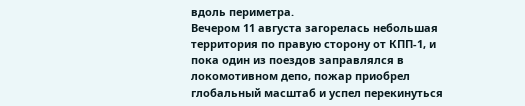вдоль периметра.
Вечером 11 августа загорелась небольшая территория по правую сторону от КПП-1, и пока один из поездов заправлялся в локомотивном депо, пожар приобрел глобальный масштаб и успел перекинуться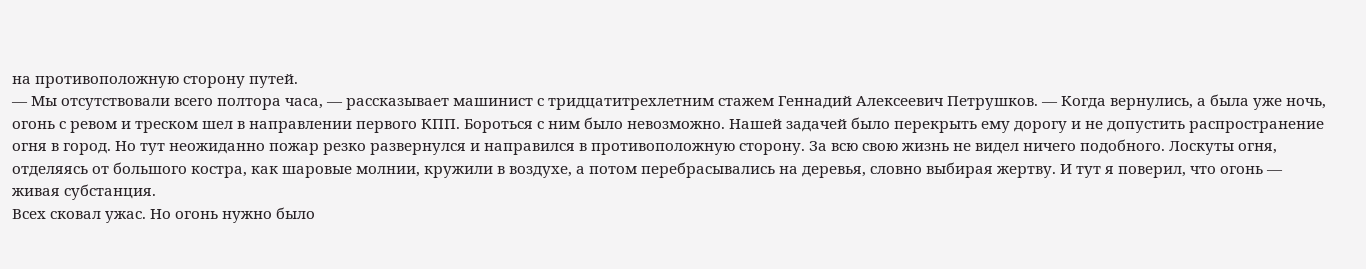на противоположную сторону путей.
— Мы отсутствовали всего полтора часа, — рассказывает машинист с тридцатитрехлетним стажем Геннадий Алексеевич Петрушков. — Когда вернулись, а была уже ночь, огонь с ревом и треском шел в направлении первого КПП. Бороться с ним было невозможно. Нашей задачей было перекрыть ему дорогу и не допустить распространение огня в город. Но тут неожиданно пожар резко развернулся и направился в противоположную сторону. За всю свою жизнь не видел ничего подобного. Лоскуты огня, отделяясь от большого костра, как шаровые молнии, кружили в воздухе, а потом перебрасывались на деревья, словно выбирая жертву. И тут я поверил, что огонь — живая субстанция.
Всех сковал ужас. Но огонь нужно было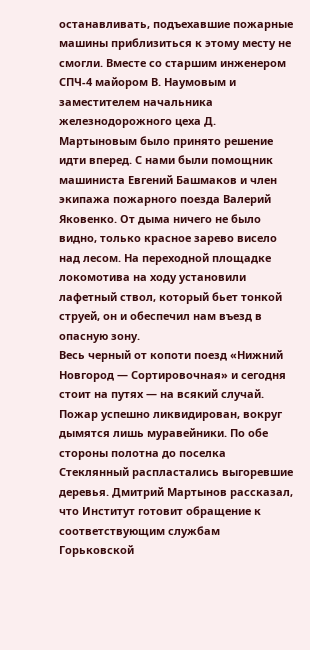останавливать, подъехавшие пожарные машины приблизиться к этому месту не смогли. Вместе со старшим инженером СПЧ-4 майором В. Наумовым и заместителем начальника железнодорожного цеха Д. Мартыновым было принято решение идти вперед. С нами были помощник машиниста Евгений Башмаков и член экипажа пожарного поезда Валерий Яковенко. От дыма ничего не было видно, только красное зарево висело над лесом. На переходной площадке локомотива на ходу установили лафетный ствол, который бьет тонкой струей, он и обеспечил нам въезд в опасную зону.
Весь черный от копоти поезд «Нижний Новгород — Сортировочная» и сегодня стоит на путях — на всякий случай. Пожар успешно ликвидирован, вокруг дымятся лишь муравейники. По обе стороны полотна до поселка Стеклянный распластались выгоревшие деревья. Дмитрий Мартынов рассказал, что Институт готовит обращение к соответствующим службам Горьковской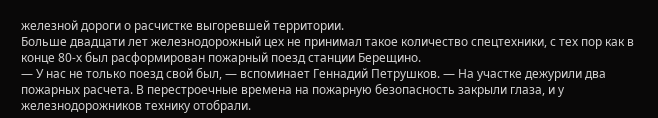железной дороги о расчистке выгоревшей территории.
Больше двадцати лет железнодорожный цех не принимал такое количество спецтехники, с тех пор как в конце 80-х был расформирован пожарный поезд станции Берещино.
— У нас не только поезд свой был, — вспоминает Геннадий Петрушков. — На участке дежурили два пожарных расчета. В перестроечные времена на пожарную безопасность закрыли глаза, и у железнодорожников технику отобрали.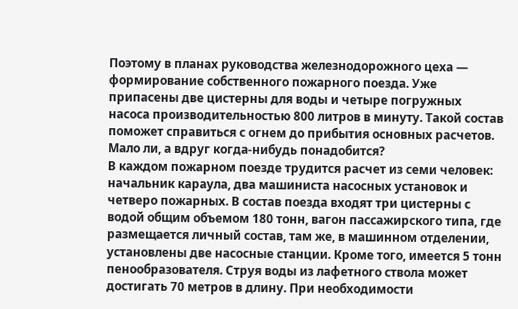Поэтому в планах руководства железнодорожного цеха — формирование собственного пожарного поезда. Уже припасены две цистерны для воды и четыре погружных насоса производительностью 800 литров в минуту. Такой состав поможет справиться с огнем до прибытия основных расчетов. Мало ли, а вдруг когда-нибудь понадобится?
В каждом пожарном поезде трудится расчет из семи человек: начальник караула, два машиниста насосных установок и четверо пожарных. В состав поезда входят три цистерны с водой общим объемом 180 тонн, вагон пассажирского типа, где размещается личный состав, там же, в машинном отделении, установлены две насосные станции. Кроме того, имеется 5 тонн пенообразователя. Струя воды из лафетного ствола может достигать 70 метров в длину. При необходимости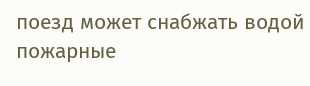поезд может снабжать водой пожарные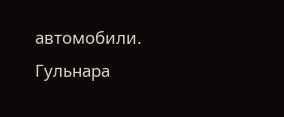автомобили.
Гульнара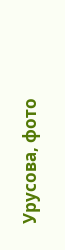Урусова, фото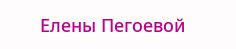Елены Пегоевой